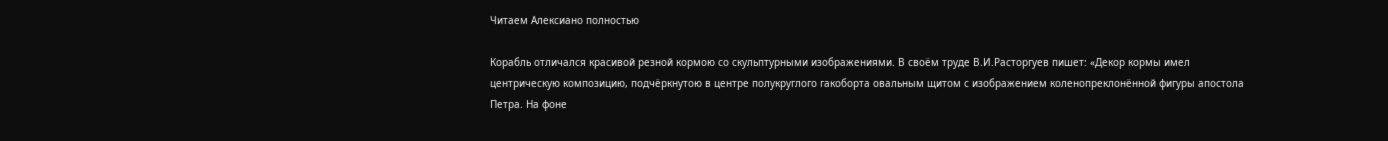Читаем Алексиано полностью

Корабль отличался красивой резной кормою со скульптурными изображениями. В своём труде В.И.Расторгуев пишет: «Декор кормы имел центрическую композицию, подчёркнутою в центре полукруглого гакоборта овальным щитом с изображением коленопреклонённой фигуры апостола Петра. На фоне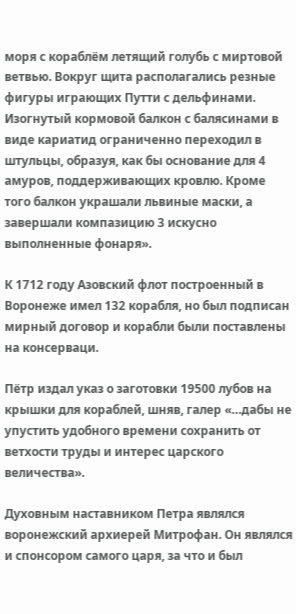моря с кораблём летящий голубь с миртовой ветвью. Вокруг щита располагались резные фигуры играющих Путти с дельфинами. Изогнутый кормовой балкон с балясинами в виде кариатид ограниченно переходил в штульцы, образуя, как бы основание для 4 амуров, поддерживающих кровлю. Кроме того балкон украшали львиные маски, а завершали компазицию 3 искусно выполненные фонаря».

К 1712 году Азовский флот построенный в Воронеже имел 132 корабля, но был подписан мирный договор и корабли были поставлены на консерваци.

Пётр издал указ о заготовки 19500 лубов на крышки для кораблей, шняв, галер «…дабы не упустить удобного времени сохранить от ветхости труды и интерес царского величества».

Духовным наставником Петра являлся воронежский архиерей Митрофан. Он являлся и спонсором самого царя, за что и был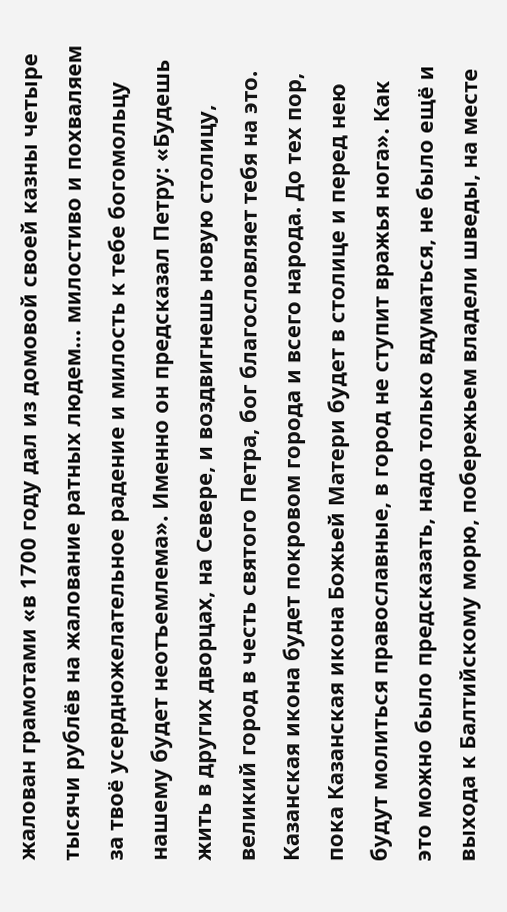жалован грамотами «в 1700 году дал из домовой своей казны четыре тысячи рублёв на жалование ратных людем… милостиво и похваляем за твоё усердножелательное радение и милость к тебе богомольцу нашему будет неотъемлема». Именно он предсказал Петру: «Будешь жить в других дворцах, на Севере, и воздвигнешь новую столицу, великий город в честь святого Петра, бог благословляет тебя на это. Казанская икона будет покровом города и всего народа. До тех пор, пока Казанская икона Божьей Матери будет в столице и перед нею будут молиться православные, в город не ступит вражья нога». Как это можно было предсказать, надо только вдуматься, не было ещё и выхода к Балтийскому морю, побережьем владели шведы, на месте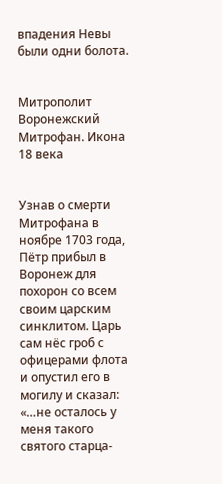впадения Невы были одни болота.


Митрополит Воронежский Митрофан. Икона 18 века


Узнав о смерти Митрофана в ноябре 1703 года, Пётр прибыл в Воронеж для похорон со всем своим царским синклитом. Царь сам нёс гроб с офицерами флота и опустил его в могилу и сказал: «…не осталось у меня такого святого старца-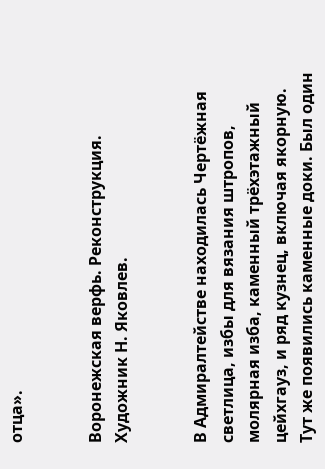отца».


Воронежская верфь. Реконструкция. Художник Н. Яковлев.


В Адмиралтействе находилась Чертёжная светлица, избы для вязания штропов, молярная изба, каменный трёхэтажный цейхгауз, и ряд кузнец, включая якорную. Тут же появились каменные доки. Был один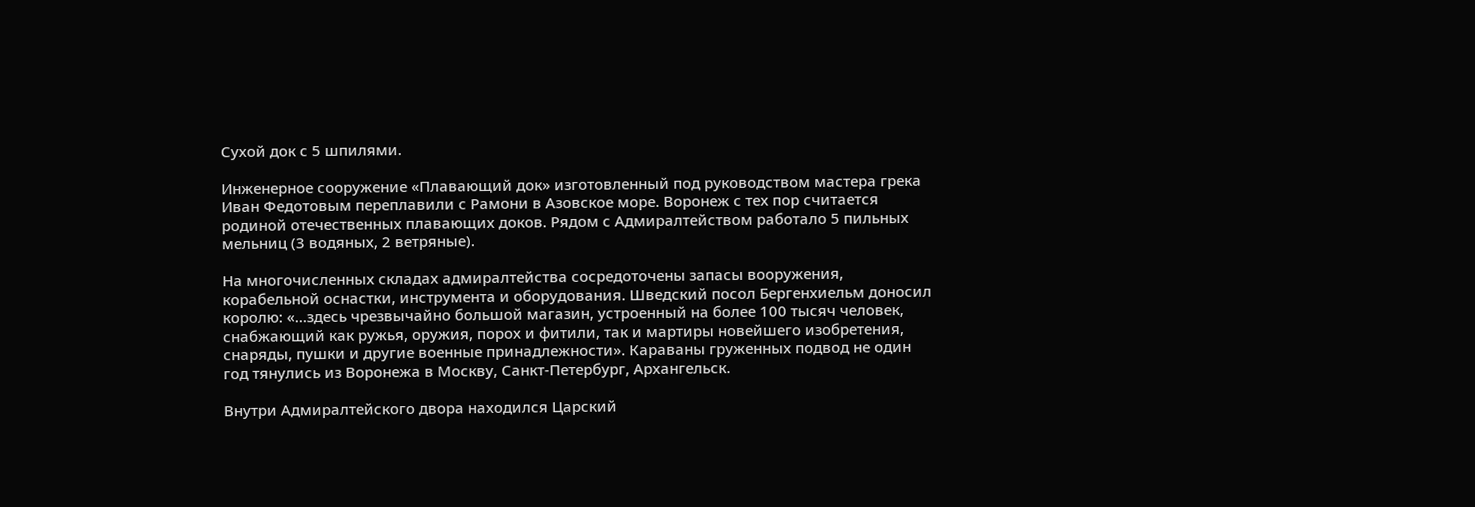Сухой док с 5 шпилями.

Инженерное сооружение «Плавающий док» изготовленный под руководством мастера грека Иван Федотовым переплавили с Рамони в Азовское море. Воронеж с тех пор считается родиной отечественных плавающих доков. Рядом с Адмиралтейством работало 5 пильных мельниц (3 водяных, 2 ветряные).

На многочисленных складах адмиралтейства сосредоточены запасы вооружения, корабельной оснастки, инструмента и оборудования. Шведский посол Бергенхиельм доносил королю: «…здесь чрезвычайно большой магазин, устроенный на более 100 тысяч человек, снабжающий как ружья, оружия, порох и фитили, так и мартиры новейшего изобретения, снаряды, пушки и другие военные принадлежности». Караваны груженных подвод не один год тянулись из Воронежа в Москву, Санкт-Петербург, Архангельск.

Внутри Адмиралтейского двора находился Царский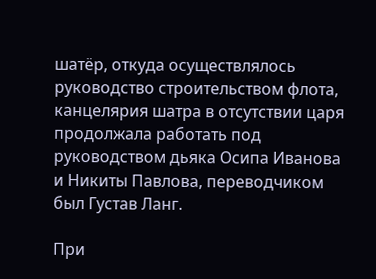шатёр, откуда осуществлялось руководство строительством флота, канцелярия шатра в отсутствии царя продолжала работать под руководством дьяка Осипа Иванова и Никиты Павлова, переводчиком был Густав Ланг.

При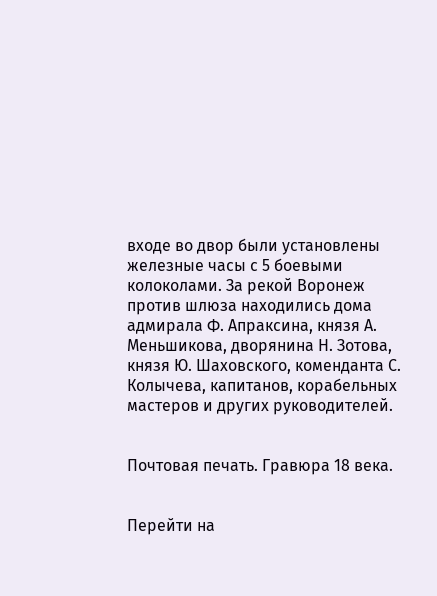входе во двор были установлены железные часы с 5 боевыми колоколами. За рекой Воронеж против шлюза находились дома адмирала Ф. Апраксина, князя А. Меньшикова, дворянина Н. Зотова, князя Ю. Шаховского, коменданта С. Колычева, капитанов, корабельных мастеров и других руководителей.


Почтовая печать. Гравюра 18 века.


Перейти на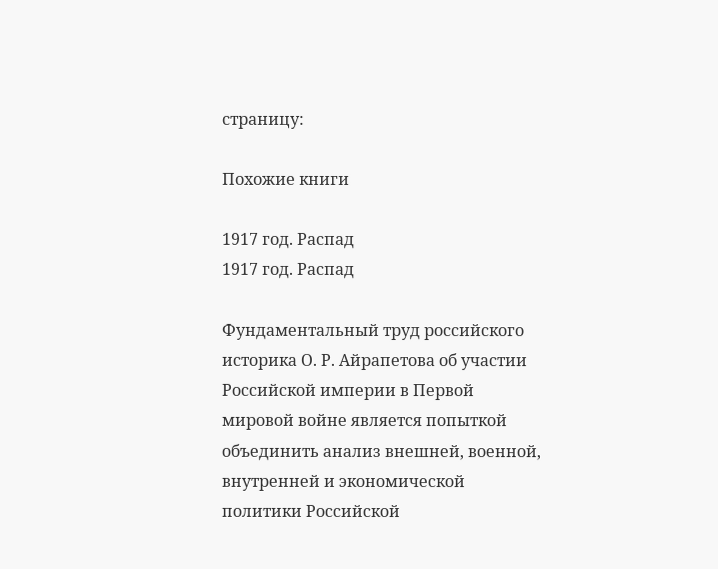страницу:

Похожие книги

1917 год. Распад
1917 год. Распад

Фундаментальный труд российского историка О. Р. Айрапетова об участии Российской империи в Первой мировой войне является попыткой объединить анализ внешней, военной, внутренней и экономической политики Российской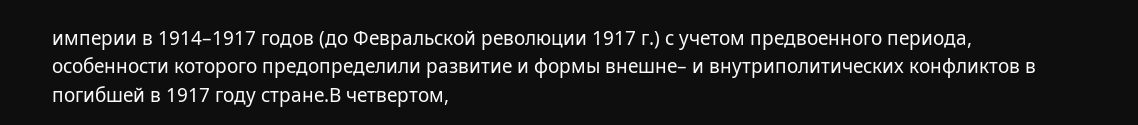империи в 1914–1917 годов (до Февральской революции 1917 г.) с учетом предвоенного периода, особенности которого предопределили развитие и формы внешне– и внутриполитических конфликтов в погибшей в 1917 году стране.В четвертом,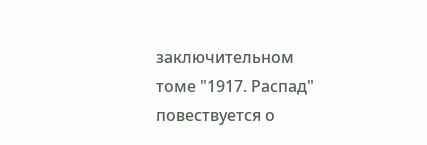заключительном томе "1917. Распад" повествуется о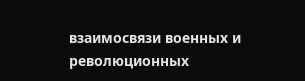взаимосвязи военных и революционных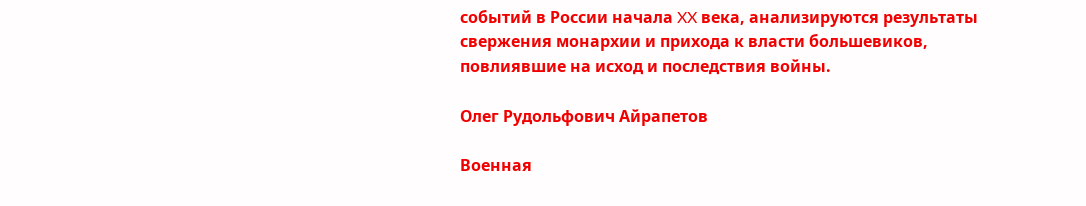событий в России начала XX века, анализируются результаты свержения монархии и прихода к власти большевиков, повлиявшие на исход и последствия войны.

Олег Рудольфович Айрапетов

Военная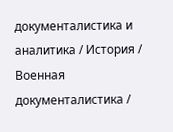документалистика и аналитика / История / Военная документалистика /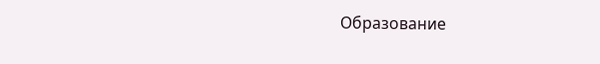Образование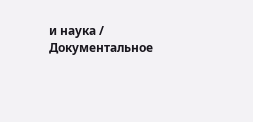и наука / Документальное